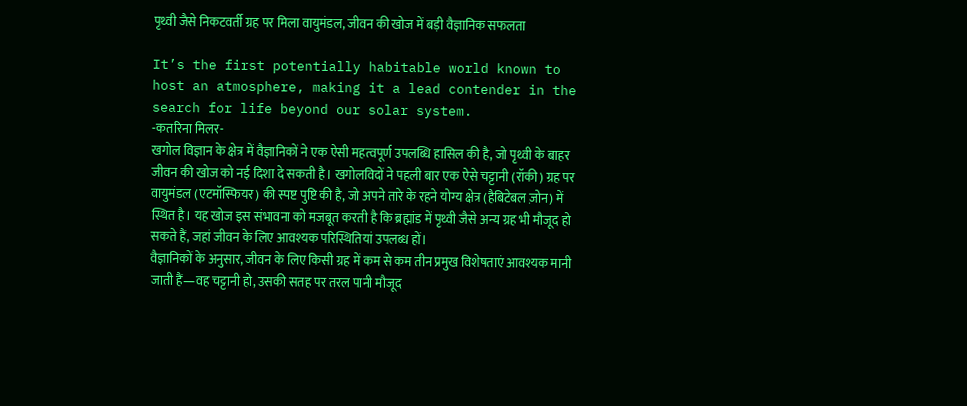पृथ्वी जैसे निकटवर्ती ग्रह पर मिला वायुमंडल, जीवन की खोज में बड़ी वैज्ञानिक सफलता

It’s the first potentially habitable world known to host an atmosphere, making it a lead contender in the search for life beyond our solar system.
-कतरिना मिलर-
खगोल विज्ञान के क्षेत्र में वैज्ञानिकों ने एक ऐसी महत्वपूर्ण उपलब्धि हासिल की है, जो पृथ्वी के बाहर जीवन की खोज को नई दिशा दे सकती है। खगोलविदों ने पहली बार एक ऐसे चट्टानी (रॉकी) ग्रह पर वायुमंडल (एटमॉस्फियर) की स्पष्ट पुष्टि की है, जो अपने तारे के रहने योग्य क्षेत्र (हैबिटेबल ज़ोन) में स्थित है। यह खोज इस संभावना को मजबूत करती है कि ब्रह्मांड में पृथ्वी जैसे अन्य ग्रह भी मौजूद हो सकते हैं, जहां जीवन के लिए आवश्यक परिस्थितियां उपलब्ध हों।
वैज्ञानिकों के अनुसार, जीवन के लिए किसी ग्रह में कम से कम तीन प्रमुख विशेषताएं आवश्यक मानी जाती हैं—वह चट्टानी हो, उसकी सतह पर तरल पानी मौजूद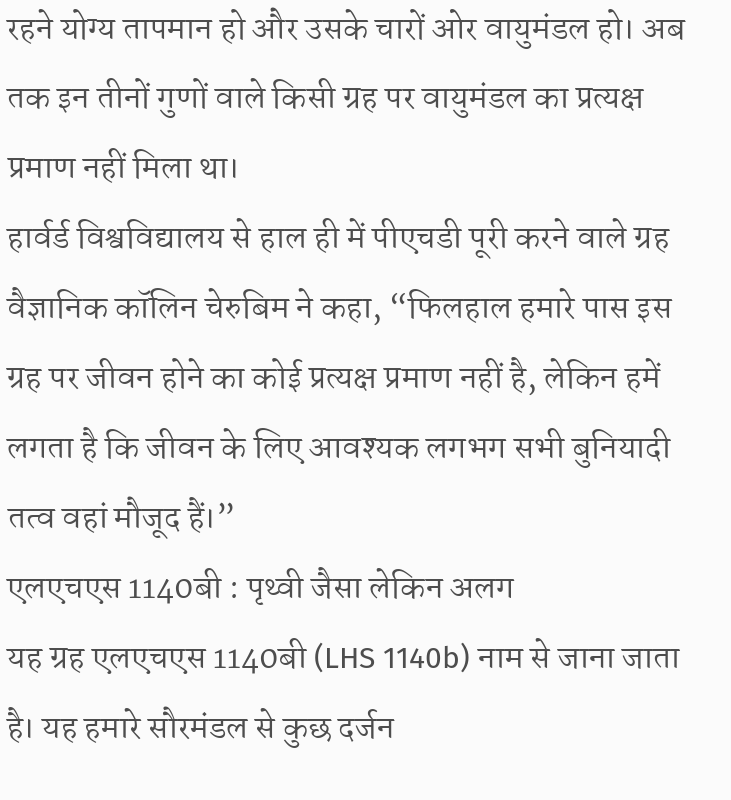रहने योग्य तापमान हो और उसके चारों ओर वायुमंडल हो। अब तक इन तीनों गुणों वाले किसी ग्रह पर वायुमंडल का प्रत्यक्ष प्रमाण नहीं मिला था।
हार्वर्ड विश्वविद्यालय से हाल ही में पीएचडी पूरी करने वाले ग्रह वैज्ञानिक कॉलिन चेरुबिम ने कहा, “फिलहाल हमारे पास इस ग्रह पर जीवन होने का कोई प्रत्यक्ष प्रमाण नहीं है, लेकिन हमें लगता है कि जीवन के लिए आवश्यक लगभग सभी बुनियादी तत्व वहां मौजूद हैं।”
एलएचएस 1140बी : पृथ्वी जैसा लेकिन अलग
यह ग्रह एलएचएस 1140बी (LHS 1140b) नाम से जाना जाता है। यह हमारे सौरमंडल से कुछ दर्जन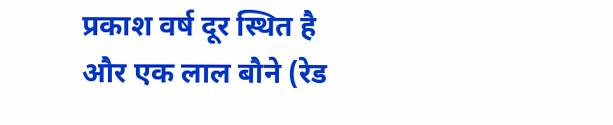प्रकाश वर्ष दूर स्थित है और एक लाल बौने (रेड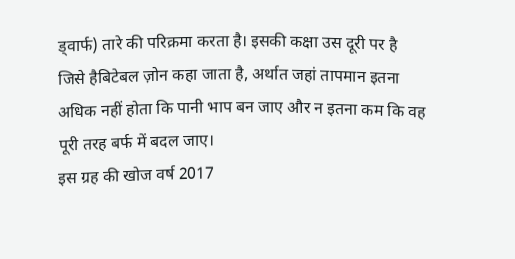ड्वार्फ) तारे की परिक्रमा करता है। इसकी कक्षा उस दूरी पर है जिसे हैबिटेबल ज़ोन कहा जाता है, अर्थात जहां तापमान इतना अधिक नहीं होता कि पानी भाप बन जाए और न इतना कम कि वह पूरी तरह बर्फ में बदल जाए।
इस ग्रह की खोज वर्ष 2017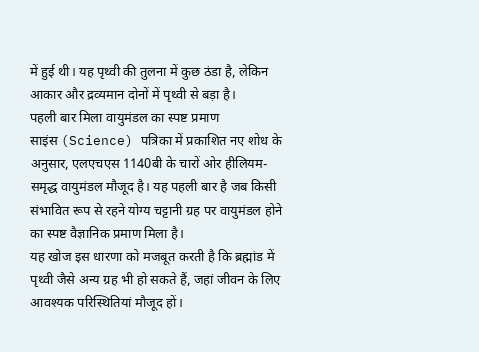में हुई थी। यह पृथ्वी की तुलना में कुछ ठंडा है, लेकिन आकार और द्रव्यमान दोनों में पृथ्वी से बड़ा है।
पहली बार मिला वायुमंडल का स्पष्ट प्रमाण
साइंस (Science) पत्रिका में प्रकाशित नए शोध के अनुसार, एलएचएस 1140बी के चारों ओर हीलियम-समृद्ध वायुमंडल मौजूद है। यह पहली बार है जब किसी संभावित रूप से रहने योग्य चट्टानी ग्रह पर वायुमंडल होने का स्पष्ट वैज्ञानिक प्रमाण मिला है।
यह खोज इस धारणा को मजबूत करती है कि ब्रह्मांड में पृथ्वी जैसे अन्य ग्रह भी हो सकते हैं, जहां जीवन के लिए आवश्यक परिस्थितियां मौजूद हों।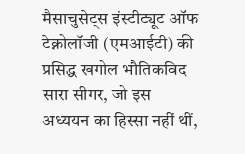मैसाचुसेट्स इंस्टीट्यूट ऑफ टेक्नोलॉजी (एमआईटी) की प्रसिद्ध खगोल भौतिकविद सारा सीगर, जो इस अध्ययन का हिस्सा नहीं थीं,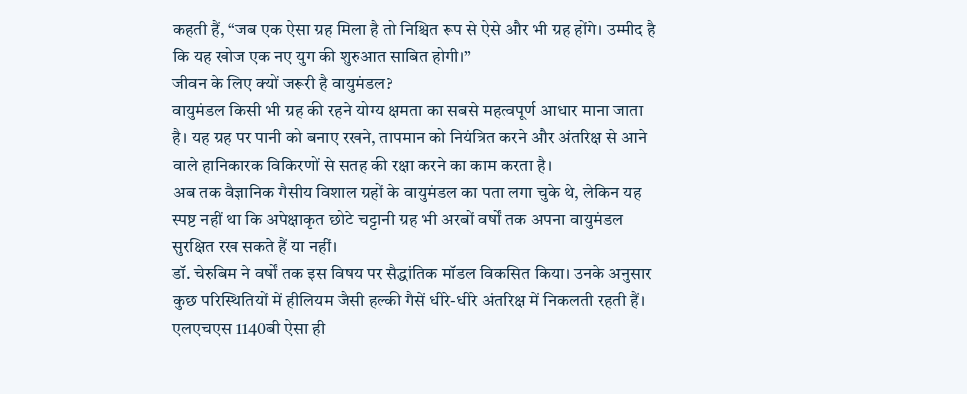कहती हैं, “जब एक ऐसा ग्रह मिला है तो निश्चित रूप से ऐसे और भी ग्रह होंगे। उम्मीद है कि यह खोज एक नए युग की शुरुआत साबित होगी।”
जीवन के लिए क्यों जरूरी है वायुमंडल?
वायुमंडल किसी भी ग्रह की रहने योग्य क्षमता का सबसे महत्वपूर्ण आधार माना जाता है। यह ग्रह पर पानी को बनाए रखने, तापमान को नियंत्रित करने और अंतरिक्ष से आने वाले हानिकारक विकिरणों से सतह की रक्षा करने का काम करता है।
अब तक वैज्ञानिक गैसीय विशाल ग्रहों के वायुमंडल का पता लगा चुके थे, लेकिन यह स्पष्ट नहीं था कि अपेक्षाकृत छोटे चट्टानी ग्रह भी अरबों वर्षों तक अपना वायुमंडल सुरक्षित रख सकते हैं या नहीं।
डॉ. चेरुबिम ने वर्षों तक इस विषय पर सैद्धांतिक मॉडल विकसित किया। उनके अनुसार कुछ परिस्थितियों में हीलियम जैसी हल्की गैसें धीरे-धीरे अंतरिक्ष में निकलती रहती हैं। एलएचएस 1140बी ऐसा ही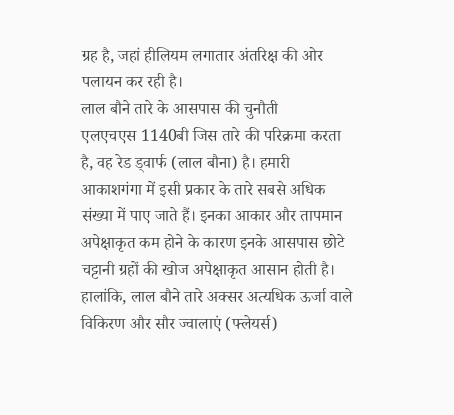ग्रह है, जहां हीलियम लगातार अंतरिक्ष की ओर पलायन कर रही है।
लाल बौने तारे के आसपास की चुनौती
एलएचएस 1140बी जिस तारे की परिक्रमा करता है, वह रेड ड्वार्फ (लाल बौना) है। हमारी आकाशगंगा में इसी प्रकार के तारे सबसे अधिक संख्या में पाए जाते हैं। इनका आकार और तापमान अपेक्षाकृत कम होने के कारण इनके आसपास छोटे चट्टानी ग्रहों की खोज अपेक्षाकृत आसान होती है।
हालांकि, लाल बौने तारे अक्सर अत्यधिक ऊर्जा वाले विकिरण और सौर ज्वालाएं (फ्लेयर्स)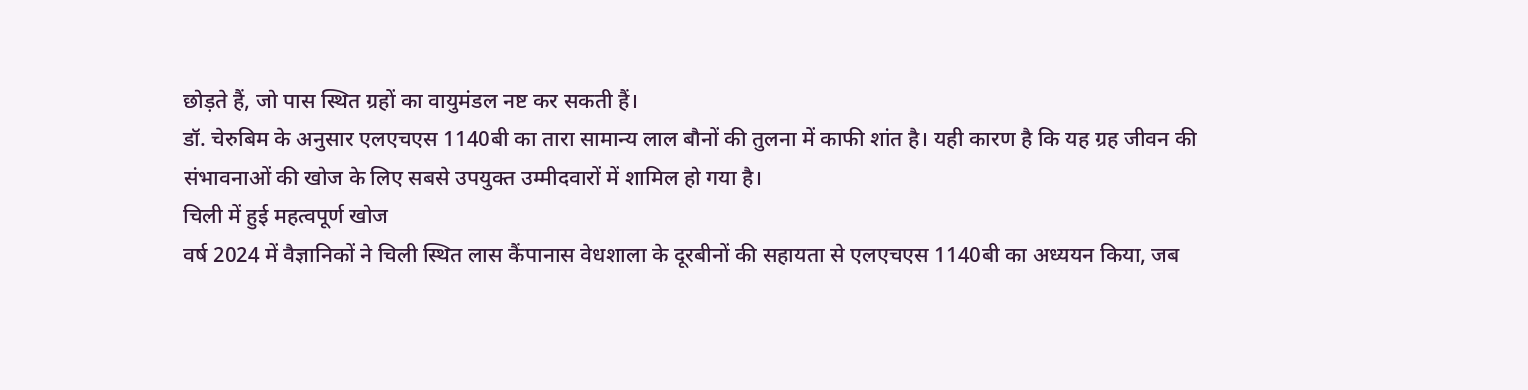छोड़ते हैं, जो पास स्थित ग्रहों का वायुमंडल नष्ट कर सकती हैं।
डॉ. चेरुबिम के अनुसार एलएचएस 1140बी का तारा सामान्य लाल बौनों की तुलना में काफी शांत है। यही कारण है कि यह ग्रह जीवन की संभावनाओं की खोज के लिए सबसे उपयुक्त उम्मीदवारों में शामिल हो गया है।
चिली में हुई महत्वपूर्ण खोज
वर्ष 2024 में वैज्ञानिकों ने चिली स्थित लास कैंपानास वेधशाला के दूरबीनों की सहायता से एलएचएस 1140बी का अध्ययन किया, जब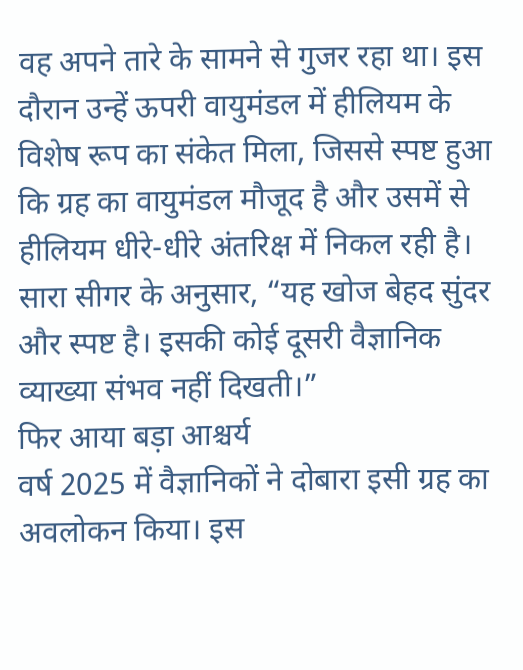वह अपने तारे के सामने से गुजर रहा था। इस दौरान उन्हें ऊपरी वायुमंडल में हीलियम के विशेष रूप का संकेत मिला, जिससे स्पष्ट हुआ कि ग्रह का वायुमंडल मौजूद है और उसमें से हीलियम धीरे-धीरे अंतरिक्ष में निकल रही है।
सारा सीगर के अनुसार, “यह खोज बेहद सुंदर और स्पष्ट है। इसकी कोई दूसरी वैज्ञानिक व्याख्या संभव नहीं दिखती।”
फिर आया बड़ा आश्चर्य
वर्ष 2025 में वैज्ञानिकों ने दोबारा इसी ग्रह का अवलोकन किया। इस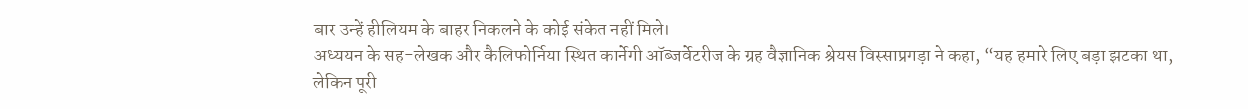बार उन्हें हीलियम के बाहर निकलने के कोई संकेत नहीं मिले।
अध्ययन के सह-लेखक और कैलिफोर्निया स्थित कार्नेगी ऑब्जर्वेटरीज के ग्रह वैज्ञानिक श्रेयस विस्साप्रगड़ा ने कहा, “यह हमारे लिए बड़ा झटका था, लेकिन पूरी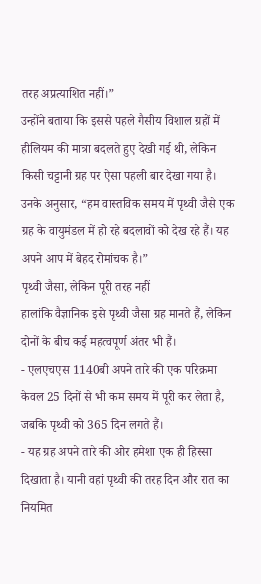तरह अप्रत्याशित नहीं।”
उन्होंने बताया कि इससे पहले गैसीय विशाल ग्रहों में हीलियम की मात्रा बदलते हुए देखी गई थी, लेकिन किसी चट्टानी ग्रह पर ऐसा पहली बार देखा गया है।
उनके अनुसार, “हम वास्तविक समय में पृथ्वी जैसे एक ग्रह के वायुमंडल में हो रहे बदलावों को देख रहे हैं। यह अपने आप में बेहद रोमांचक है।”
पृथ्वी जैसा, लेकिन पूरी तरह नहीं
हालांकि वैज्ञानिक इसे पृथ्वी जैसा ग्रह मानते हैं, लेकिन दोनों के बीच कई महत्वपूर्ण अंतर भी हैं।
- एलएचएस 1140बी अपने तारे की एक परिक्रमा केवल 25 दिनों से भी कम समय में पूरी कर लेता है, जबकि पृथ्वी को 365 दिन लगते हैं।
- यह ग्रह अपने तारे की ओर हमेशा एक ही हिस्सा दिखाता है। यानी वहां पृथ्वी की तरह दिन और रात का नियमित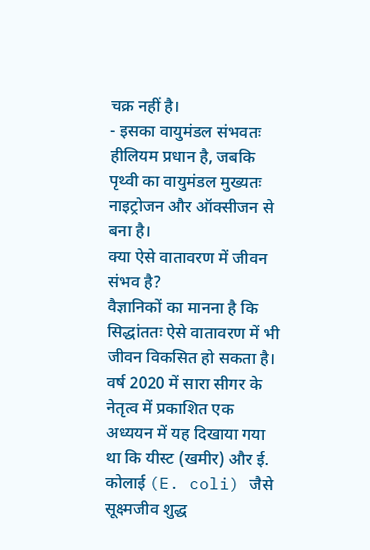चक्र नहीं है।
- इसका वायुमंडल संभवतः हीलियम प्रधान है, जबकि पृथ्वी का वायुमंडल मुख्यतः नाइट्रोजन और ऑक्सीजन से बना है।
क्या ऐसे वातावरण में जीवन संभव है?
वैज्ञानिकों का मानना है कि सिद्धांततः ऐसे वातावरण में भी जीवन विकसित हो सकता है।
वर्ष 2020 में सारा सीगर के नेतृत्व में प्रकाशित एक अध्ययन में यह दिखाया गया था कि यीस्ट (खमीर) और ई. कोलाई (E. coli) जैसे सूक्ष्मजीव शुद्ध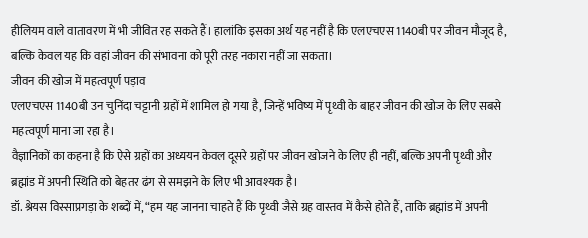हीलियम वाले वातावरण में भी जीवित रह सकते हैं। हालांकि इसका अर्थ यह नहीं है कि एलएचएस 1140बी पर जीवन मौजूद है, बल्कि केवल यह कि वहां जीवन की संभावना को पूरी तरह नकारा नहीं जा सकता।
जीवन की खोज में महत्वपूर्ण पड़ाव
एलएचएस 1140बी उन चुनिंदा चट्टानी ग्रहों में शामिल हो गया है, जिन्हें भविष्य में पृथ्वी के बाहर जीवन की खोज के लिए सबसे महत्वपूर्ण माना जा रहा है।
वैज्ञानिकों का कहना है कि ऐसे ग्रहों का अध्ययन केवल दूसरे ग्रहों पर जीवन खोजने के लिए ही नहीं, बल्कि अपनी पृथ्वी और ब्रह्मांड में अपनी स्थिति को बेहतर ढंग से समझने के लिए भी आवश्यक है।
डॉ. श्रेयस विस्साप्रगड़ा के शब्दों में, “हम यह जानना चाहते हैं कि पृथ्वी जैसे ग्रह वास्तव में कैसे होते हैं, ताकि ब्रह्मांड में अपनी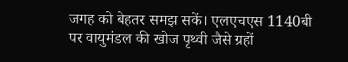जगह को बेहतर समझ सकें। एलएचएस 1140बी पर वायुमंडल की खोज पृथ्वी जैसे ग्रहों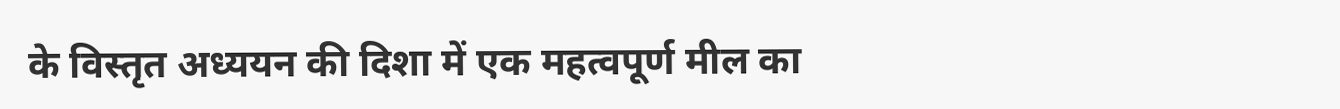के विस्तृत अध्ययन की दिशा में एक महत्वपूर्ण मील का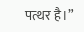पत्थर है।”